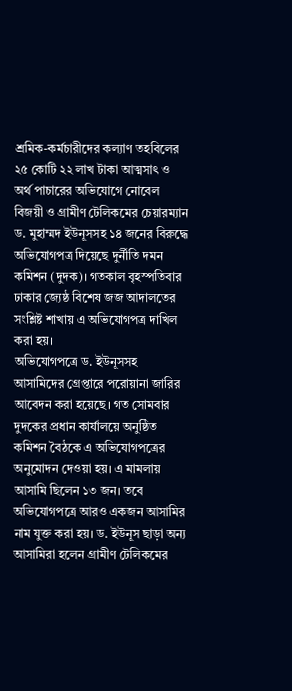শ্রমিক-কর্মচারীদের কল্যাণ তহবিলের ২৫ কোটি ২২ লাখ টাকা আত্মসাৎ ও অর্থ পাচারের অভিযোগে নোবেল বিজয়ী ও গ্রামীণ টেলিকমের চেয়ারম্যান ড. মুহাম্মদ ইউনূসসহ ১৪ জনের বিরুদ্ধে অভিযোগপত্র দিয়েছে দুর্নীতি দমন কমিশন (দুদক)। গতকাল বৃহস্পতিবার ঢাকার জ্যেষ্ঠ বিশেষ জজ আদালতের সংশ্লিষ্ট শাখায় এ অভিযোগপত্র দাখিল করা হয়।
অভিযোগপত্রে ড. ইউনূসসহ আসামিদের গ্রেপ্তারে পরোয়ানা জারির আবেদন করা হয়েছে। গত সোমবার দুদকের প্রধান কার্যালয়ে অনুষ্ঠিত কমিশন বৈঠকে এ অভিযোগপত্রের অনুমোদন দেওয়া হয়। এ মামলায় আসামি ছিলেন ১৩ জন। তবে অভিযোগপত্রে আরও একজন আসামির নাম যুক্ত করা হয়। ড. ইউনূস ছাড়া অন্য আসামিরা হলেন গ্রামীণ টেলিকমের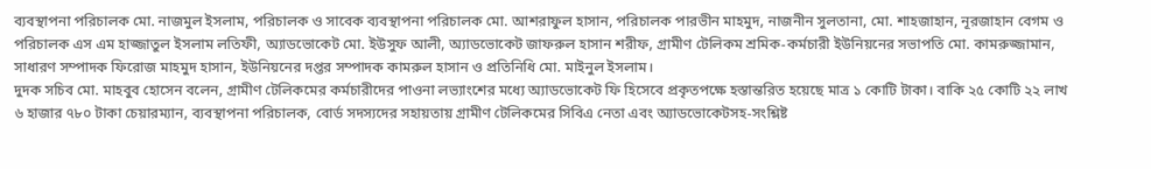ব্যবস্থাপনা পরিচালক মো. নাজমুল ইসলাম, পরিচালক ও সাবেক ব্যবস্থাপনা পরিচালক মো. আশরাফুল হাসান, পরিচালক পারভীন মাহমুদ, নাজনীন সুলতানা, মো. শাহজাহান, নূরজাহান বেগম ও পরিচালক এস এম হাজ্জাতুল ইসলাম লতিফী, অ্যাডভোকেট মো. ইউসুফ আলী, অ্যাডভোকেট জাফরুল হাসান শরীফ, গ্রামীণ টেলিকম শ্রমিক-কর্মচারী ইউনিয়নের সভাপতি মো. কামরুজ্জামান, সাধারণ সম্পাদক ফিরোজ মাহমুদ হাসান, ইউনিয়নের দপ্তর সম্পাদক কামরুল হাসান ও প্রতিনিধি মো. মাইনুল ইসলাম।
দুদক সচিব মো. মাহবুব হোসেন বলেন, গ্রামীণ টেলিকমের কর্মচারীদের পাওনা লভ্যাংশের মধ্যে অ্যাডভোকেট ফি হিসেবে প্রকৃতপক্ষে হস্তান্তরিত হয়েছে মাত্র ১ কোটি টাকা। বাকি ২৫ কোটি ২২ লাখ ৬ হাজার ৭৮০ টাকা চেয়ারম্যান, ব্যবস্থাপনা পরিচালক, বোর্ড সদস্যদের সহায়তায় গ্রামীণ টেলিকমের সিবিএ নেতা এবং অ্যাডভোকেটসহ-সংশ্লিষ্ট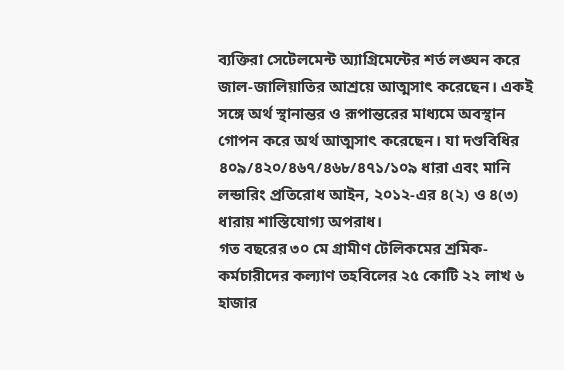ব্যক্তিরা সেটেলমেন্ট অ্যাগ্রিমেন্টের শর্ত লঙ্ঘন করে জাল-জালিয়াতির আশ্রয়ে আত্মসাৎ করেছেন। একই সঙ্গে অর্থ স্থানান্তর ও রূপান্তরের মাধ্যমে অবস্থান গোপন করে অর্থ আত্মসাৎ করেছেন। যা দণ্ডবিধির ৪০৯/৪২০/৪৬৭/৪৬৮/৪৭১/১০৯ ধারা এবং মানি লন্ডারিং প্রতিরোধ আইন, ২০১২-এর ৪(২) ও ৪(৩) ধারায় শাস্তিযোগ্য অপরাধ।
গত বছরের ৩০ মে গ্রামীণ টেলিকমের শ্রমিক-কর্মচারীদের কল্যাণ তহবিলের ২৫ কোটি ২২ লাখ ৬ হাজার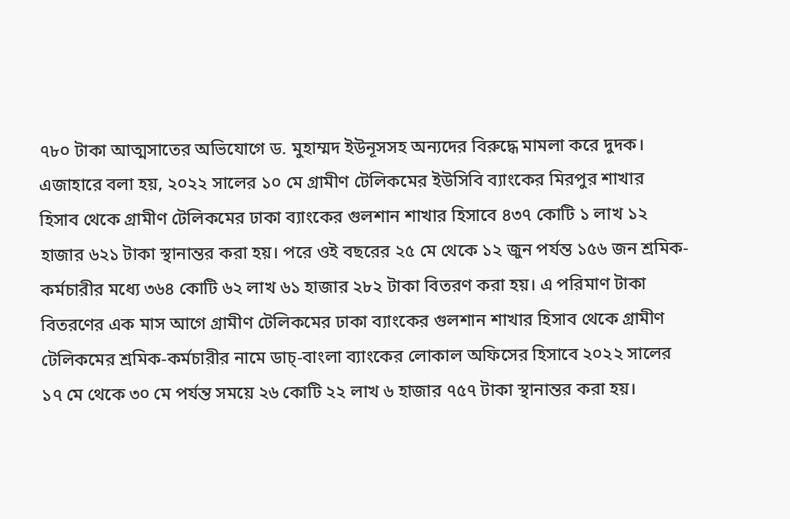৭৮০ টাকা আত্মসাতের অভিযোগে ড. মুহাম্মদ ইউনূসসহ অন্যদের বিরুদ্ধে মামলা করে দুদক। এজাহারে বলা হয়, ২০২২ সালের ১০ মে গ্রামীণ টেলিকমের ইউসিবি ব্যাংকের মিরপুর শাখার হিসাব থেকে গ্রামীণ টেলিকমের ঢাকা ব্যাংকের গুলশান শাখার হিসাবে ৪৩৭ কোটি ১ লাখ ১২ হাজার ৬২১ টাকা স্থানান্তর করা হয়। পরে ওই বছরের ২৫ মে থেকে ১২ জুন পর্যন্ত ১৫৬ জন শ্রমিক-কর্মচারীর মধ্যে ৩৬৪ কোটি ৬২ লাখ ৬১ হাজার ২৮২ টাকা বিতরণ করা হয়। এ পরিমাণ টাকা বিতরণের এক মাস আগে গ্রামীণ টেলিকমের ঢাকা ব্যাংকের গুলশান শাখার হিসাব থেকে গ্রামীণ টেলিকমের শ্রমিক-কর্মচারীর নামে ডাচ্-বাংলা ব্যাংকের লোকাল অফিসের হিসাবে ২০২২ সালের ১৭ মে থেকে ৩০ মে পর্যন্ত সময়ে ২৬ কোটি ২২ লাখ ৬ হাজার ৭৫৭ টাকা স্থানান্তর করা হয়।